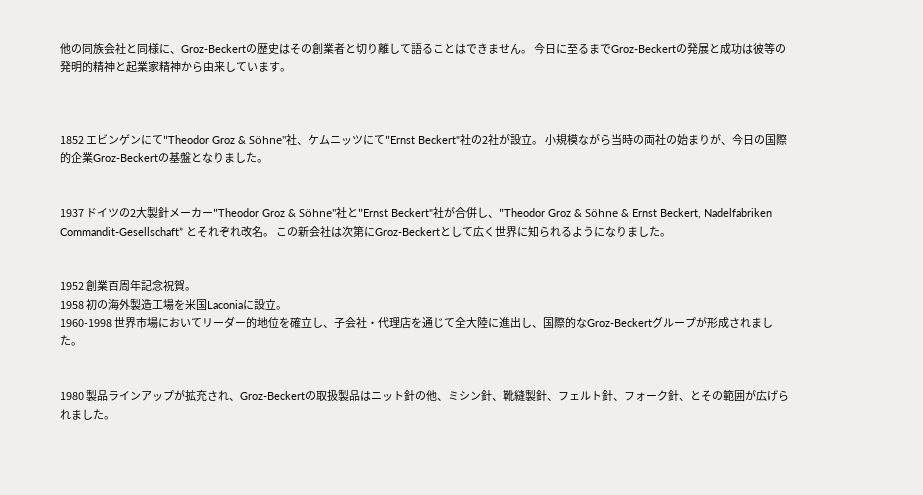他の同族会社と同様に、Groz-Beckertの歴史はその創業者と切り離して語ることはできません。 今日に至るまでGroz-Beckertの発展と成功は彼等の発明的精神と起業家精神から由来しています。



1852 エビンゲンにて"Theodor Groz & Söhne"社、ケムニッツにて"Ernst Beckert"社の2社が設立。 小規模ながら当時の両社の始まりが、今日の国際的企業Groz-Beckertの基盤となりました。


1937 ドイツの2大製針メーカー"Theodor Groz & Söhne"社と"Ernst Beckert"社が合併し、"Theodor Groz & Söhne & Ernst Beckert, Nadelfabriken Commandit-Gesellschaft” とそれぞれ改名。 この新会社は次第にGroz-Beckertとして広く世界に知られるようになりました。


1952 創業百周年記念祝賀。
1958 初の海外製造工場を米国Laconiaに設立。
1960-1998 世界市場においてリーダー的地位を確立し、子会社・代理店を通じて全大陸に進出し、国際的なGroz-Beckertグループが形成されました。


1980 製品ラインアップが拡充され、Groz-Beckertの取扱製品はニット針の他、ミシン針、靴縫製針、フェルト針、フォーク針、とその範囲が広げられました。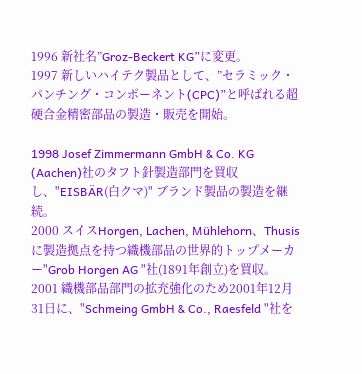1996 新社名”Groz-Beckert KG”に変更。
1997 新しいハイテク製品として、”セラミック・パンチング・コンポーネント(CPC)”と呼ばれる超硬合金精密部品の製造・販売を開始。

1998 Josef Zimmermann GmbH & Co. KG (Aachen)社のタフト針製造部門を買収し、"EISBÄR(白クマ)" ブランド製品の製造を継続。
2000 スイスHorgen, Lachen, Mühlehorn、Thusisに製造拠点を持つ織機部品の世界的トップメーカー"Grob Horgen AG "社(1891年創立)を買収。
2001 織機部品部門の拡充強化のため2001年12月31日に、"Schmeing GmbH & Co., Raesfeld "社を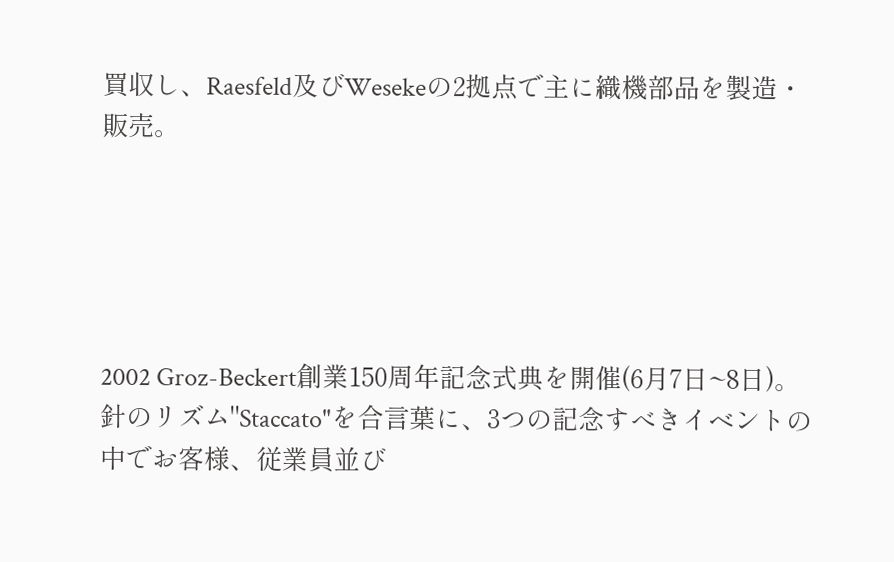買収し、Raesfeld及びWesekeの2拠点で主に織機部品を製造・販売。





2002 Groz-Beckert創業150周年記念式典を開催(6月7日~8日)。 針のリズム"Staccato"を合言葉に、3つの記念すべきイベントの中でお客様、従業員並び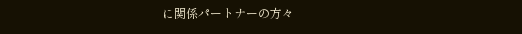に関係パートナーの方々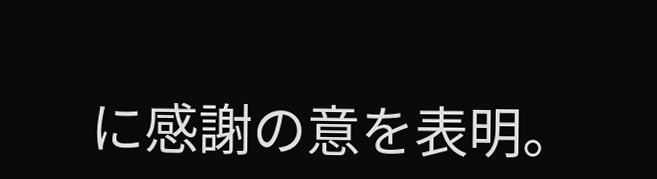に感謝の意を表明。